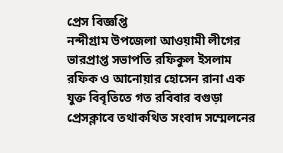প্রেস বিজ্ঞপ্তি
নন্দীগ্রাম উপজেলা আওয়ামী লীগের ভারপ্রাপ্ত সভাপতি রফিকুল ইসলাম রফিক ও আনোয়ার হোসেন রানা এক যুক্ত বিবৃতিতে গত রবিবার বগুড়া প্রেসক্লাবে তথাকথিত সংবাদ সম্মেলনের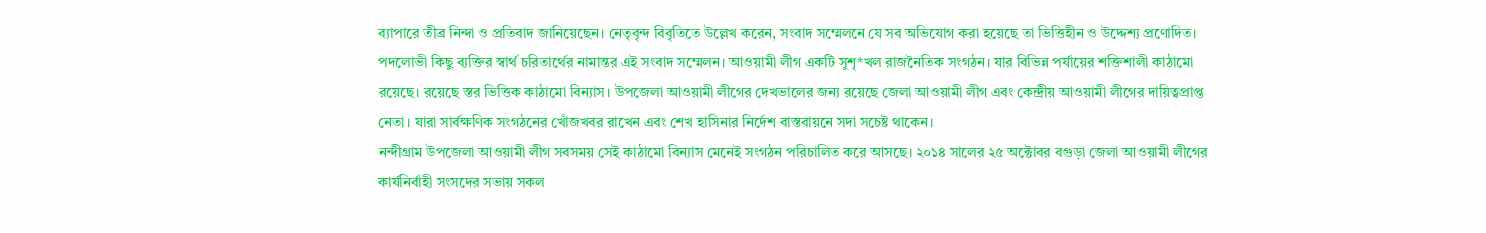ব্যাপারে তীব্র নিন্দা ও প্রতিবাদ জানিয়েছেন। নেতৃবৃন্দ বিবৃতিতে উল্লেখ করেন, সংবাদ সম্মেলনে যে সব অভিযোগ করা হয়েছে তা ভিত্তিহীন ও উদ্দেশ্য প্রণোদিত। পদলোভী কিছু ব্যক্তির স্বার্থ চরিতার্থের নামান্তর এই সংবাদ সম্মেলন। আওয়ামী লীগ একটি সুশৃ*খল রাজনৈতিক সংগঠন। যার বিভিন্ন পর্যায়ের শক্তিশালী কাঠামো রয়েছে। রয়েছে স্তর ভিত্তিক কাঠামো বিন্যাস। উপজেলা আওয়ামী লীগের দেখভালের জন্য রয়েছে জেলা আওয়ামী লীগ এবং কেন্দ্রীয় আওয়ামী লীগের দায়িত্বপ্রাপ্ত নেতা। যারা সার্বক্ষণিক সংগঠনের খোঁজখবর রাখেন এবং শেখ হাসিনার নির্দেশ বাস্তবায়নে সদা সচেষ্ট থাকেন।
নন্দীগ্রাম উপজেলা আওয়ামী লীগ সবসময় সেই কাঠামো বিন্যাস মেনেই সংগঠন পরিচালিত করে আসছে। ২০১৪ সালের ২৫ অক্টোবর বগুড়া জেলা আওয়ামী লীগের কার্যনির্বাহী সংসদের সভায় সকল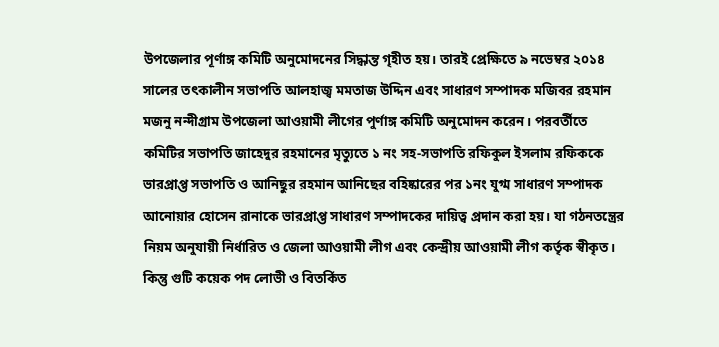উপজেলার পূর্ণাঙ্গ কমিটি অনুমোদনের সিদ্ধান্ত গৃহীত হয়। তারই প্রেক্ষিতে ৯ নভেম্বর ২০১৪ সালের তৎকালীন সভাপতি আলহাজ্ব মমতাজ উদ্দিন এবং সাধারণ সম্পাদক মজিবর রহমান মজনু নন্দীগ্রাম উপজেলা আওয়ামী লীগের পুর্ণাঙ্গ কমিটি অনুমোদন করেন। পরবর্তীতে কমিটির সভাপতি জাহেদুর রহমানের মৃত্যুতে ১ নং সহ-সভাপতি রফিকুল ইসলাম রফিককে ভারপ্রাপ্ত সভাপতি ও আনিছুর রহমান আনিছের বহিষ্কারের পর ১নং যুগ্ম সাধারণ সম্পাদক আনোয়ার হোসেন রানাকে ভারপ্রাপ্ত সাধারণ সম্পাদকের দায়িত্ব প্রদান করা হয়। যা গঠনতন্ত্রের নিয়ম অনুযায়ী নির্ধারিত ও জেলা আওয়ামী লীগ এবং কেন্দ্রীয় আওয়ামী লীগ কর্তৃক স্বীকৃত। কিন্তু গুটি কয়েক পদ লোভী ও বিতর্কিত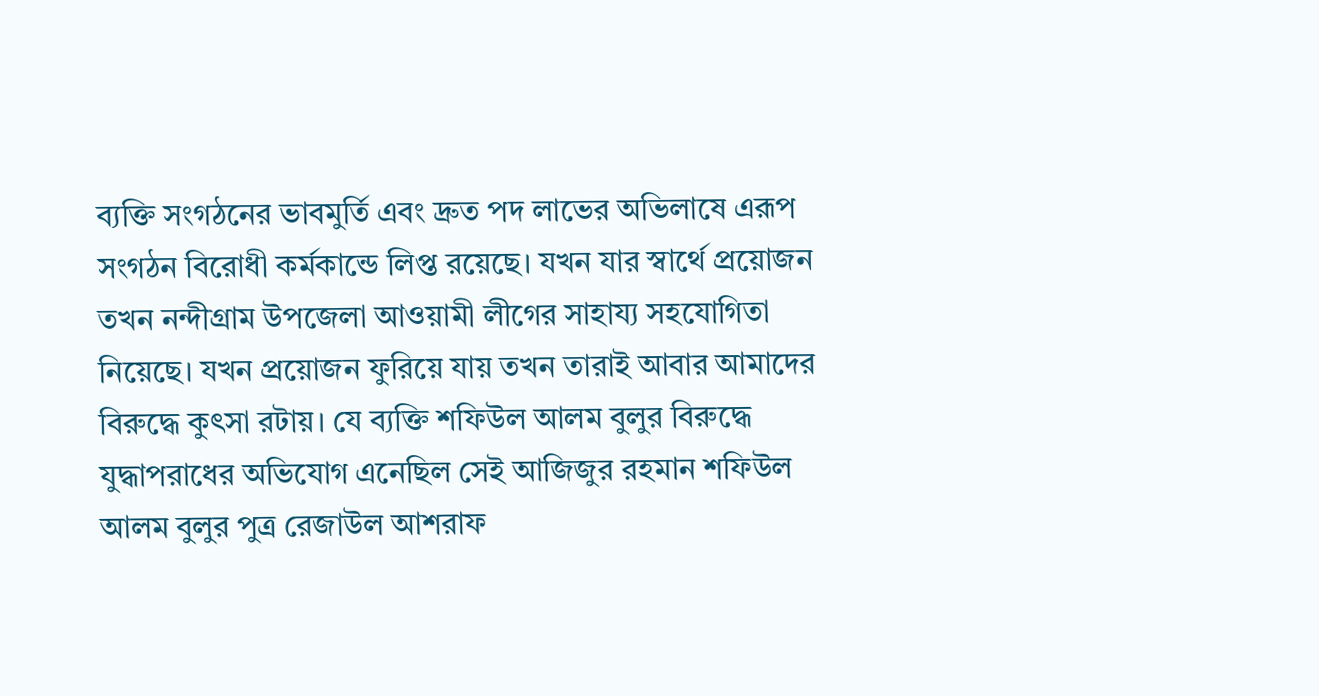ব্যক্তি সংগঠনের ভাবমুর্তি এবং দ্রুত পদ লাভের অভিলাষে এরূপ সংগঠন বিরোধী কর্মকান্ডে লিপ্ত রয়েছে। যখন যার স্বার্থে প্রয়োজন তখন নন্দীগ্রাম উপজেলা আওয়ামী লীগের সাহায্য সহযোগিতা নিয়েছে। যখন প্রয়োজন ফুরিয়ে যায় তখন তারাই আবার আমাদের বিরুদ্ধে কুৎসা রটায়। যে ব্যক্তি শফিউল আলম বুলুর বিরুদ্ধে যুদ্ধাপরাধের অভিযোগ এনেছিল সেই আজিজুর রহমান শফিউল আলম বুলুর পুত্র রেজাউল আশরাফ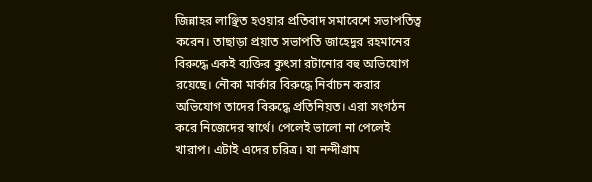জিন্নাহর লাঞ্ছিত হওয়ার প্রতিবাদ সমাবেশে সভাপতিত্ব করেন। তাছাড়া প্রয়াত সভাপতি জাহেদুর রহমানের বিরুদ্ধে একই ব্যক্তির কুৎসা রটানোর বহু অভিযোগ রয়েছে। নৌকা মার্কার বিরুদ্ধে নির্বাচন করার অভিযোগ তাদের বিরুদ্ধে প্রতিনিয়ত। এরা সংগঠন করে নিজেদের স্বার্থে। পেলেই ভালো না পেলেই খারাপ। এটাই এদের চরিত্র। যা নন্দীগ্রাম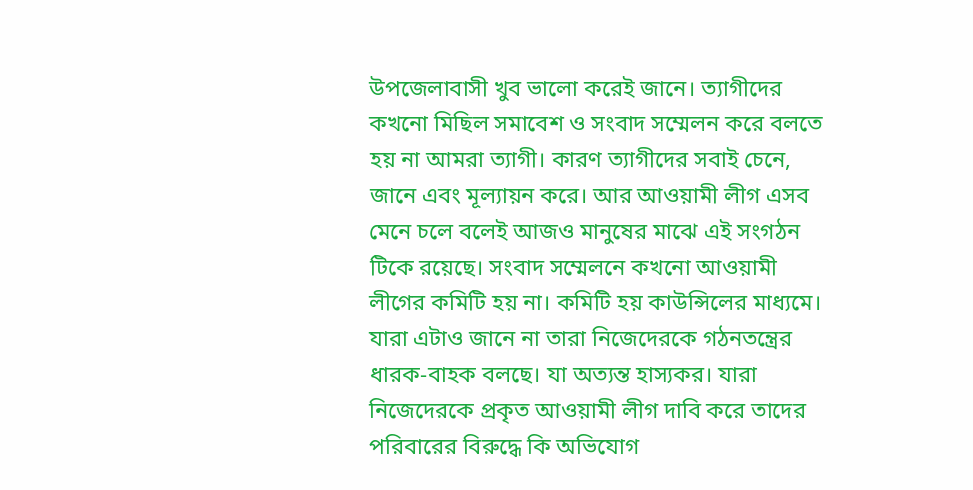উপজেলাবাসী খুব ভালো করেই জানে। ত্যাগীদের কখনো মিছিল সমাবেশ ও সংবাদ সম্মেলন করে বলতে হয় না আমরা ত্যাগী। কারণ ত্যাগীদের সবাই চেনে, জানে এবং মূল্যায়ন করে। আর আওয়ামী লীগ এসব মেনে চলে বলেই আজও মানুষের মাঝে এই সংগঠন টিকে রয়েছে। সংবাদ সম্মেলনে কখনো আওয়ামী লীগের কমিটি হয় না। কমিটি হয় কাউন্সিলের মাধ্যমে। যারা এটাও জানে না তারা নিজেদেরকে গঠনতন্ত্রের ধারক-বাহক বলছে। যা অত্যন্ত হাস্যকর। যারা নিজেদেরকে প্রকৃত আওয়ামী লীগ দাবি করে তাদের পরিবারের বিরুদ্ধে কি অভিযোগ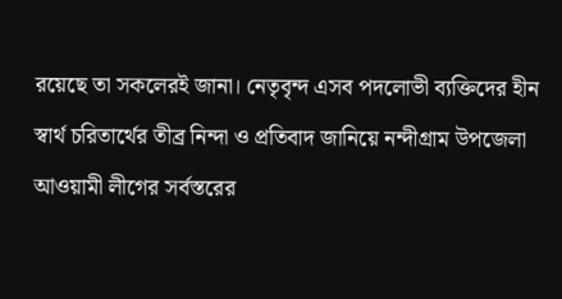রয়েছে তা সকলেরই জানা। নেতৃবৃন্দ এসব পদলোভী ব্যক্তিদের হীন স্বার্থ চরিতার্থের তীব্র নিন্দা ও প্রতিবাদ জানিয়ে নন্দীগ্রাম উপজেলা আওয়ামী লীগের সর্বস্তরের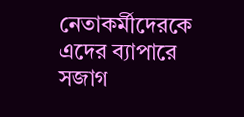নেতাকর্মীদেরকে এদের ব্যাপারে সজাগ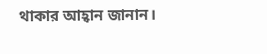থাকার আহ্বান জানান।